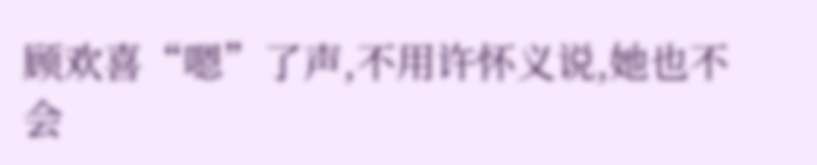顾欢喜“嗯”了声,不用许怀义说,她也不会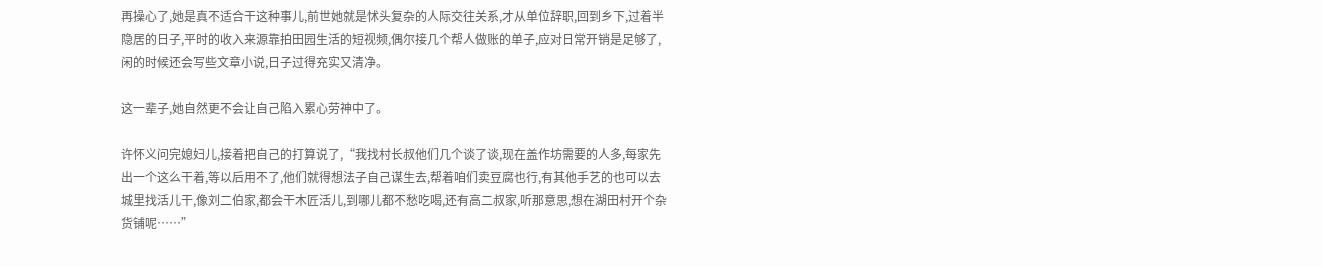再操心了,她是真不适合干这种事儿,前世她就是怵头复杂的人际交往关系,才从单位辞职,回到乡下,过着半隐居的日子,平时的收入来源靠拍田园生活的短视频,偶尔接几个帮人做账的单子,应对日常开销是足够了,闲的时候还会写些文章小说,日子过得充实又清净。

这一辈子,她自然更不会让自己陷入累心劳神中了。

许怀义问完媳妇儿,接着把自己的打算说了,“我找村长叔他们几个谈了谈,现在盖作坊需要的人多,每家先出一个这么干着,等以后用不了,他们就得想法子自己谋生去,帮着咱们卖豆腐也行,有其他手艺的也可以去城里找活儿干,像刘二伯家,都会干木匠活儿,到哪儿都不愁吃喝,还有高二叔家,听那意思,想在湖田村开个杂货铺呢……”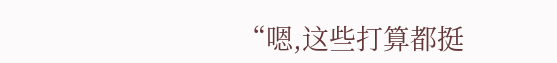“嗯,这些打算都挺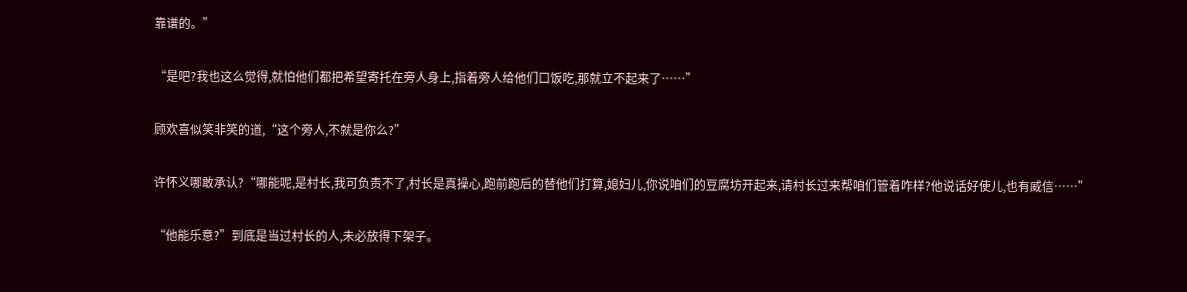靠谱的。”

“是吧?我也这么觉得,就怕他们都把希望寄托在旁人身上,指着旁人给他们口饭吃,那就立不起来了……”

顾欢喜似笑非笑的道,“这个旁人,不就是你么?”

许怀义哪敢承认?“哪能呢,是村长,我可负责不了,村长是真操心,跑前跑后的替他们打算,媳妇儿,你说咱们的豆腐坊开起来,请村长过来帮咱们管着咋样?他说话好使儿,也有威信……”

“他能乐意?”到底是当过村长的人,未必放得下架子。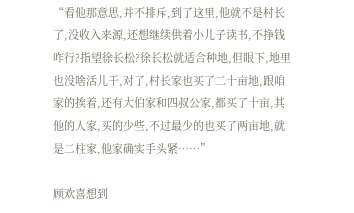“看他那意思,并不排斥,到了这里,他就不是村长了,没收入来源,还想继续供着小儿子读书,不挣钱咋行?指望徐长松?徐长松就适合种地,但眼下,地里也没啥活儿干,对了,村长家也买了二十亩地,跟咱家的挨着,还有大伯家和四叔公家,都买了十亩,其他的人家,买的少些,不过最少的也买了两亩地,就是二柱家,他家确实手头紧……”

顾欢喜想到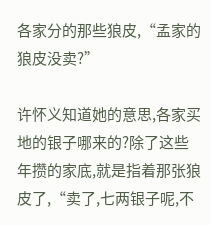各家分的那些狼皮,“孟家的狼皮没卖?”

许怀义知道她的意思,各家买地的银子哪来的?除了这些年攒的家底,就是指着那张狼皮了,“卖了,七两银子呢,不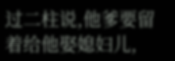过二柱说,他爹要留着给他娶媳妇儿,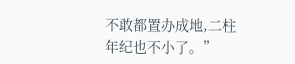不敢都置办成地,二柱年纪也不小了。”